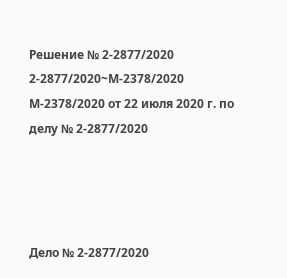Решение № 2-2877/2020 2-2877/2020~М-2378/2020 М-2378/2020 от 22 июля 2020 г. по делу № 2-2877/2020




Дело № 2-2877/2020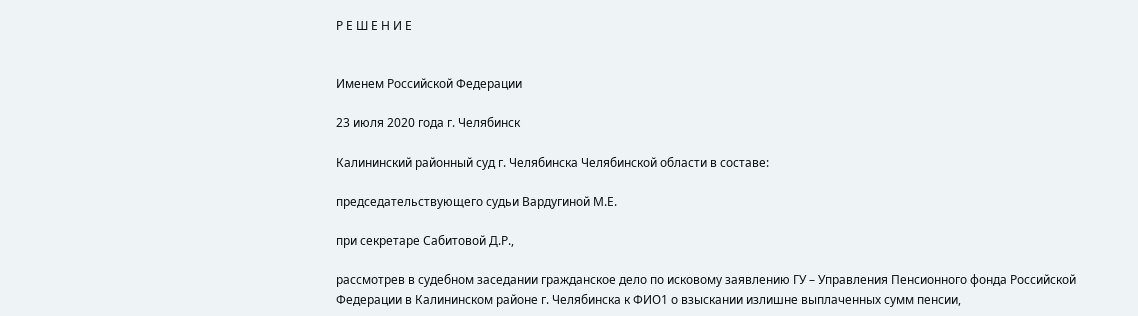Р Е Ш Е Н И Е


Именем Российской Федерации

23 июля 2020 года г. Челябинск

Калининский районный суд г. Челябинска Челябинской области в составе:

председательствующего судьи Вардугиной М.Е.

при секретаре Сабитовой Д.Р.,

рассмотрев в судебном заседании гражданское дело по исковому заявлению ГУ – Управления Пенсионного фонда Российской Федерации в Калининском районе г. Челябинска к ФИО1 о взыскании излишне выплаченных сумм пенсии,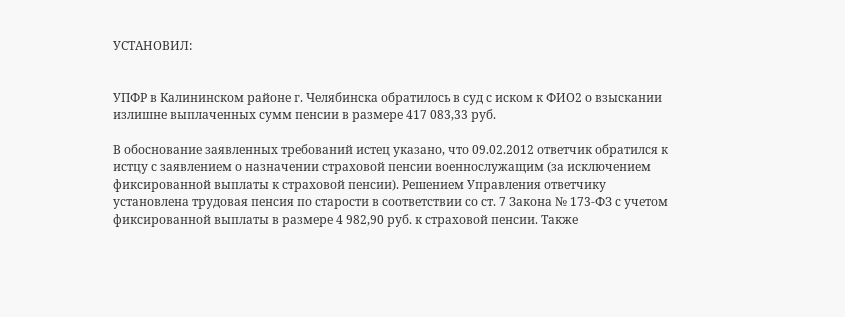УСТАНОВИЛ:


УПФР в Калининском районе г. Челябинска обратилось в суд с иском к ФИО2 о взыскании излишне выплаченных сумм пенсии в размере 417 083,33 руб.

В обоснование заявленных требований истец указано, что 09.02.2012 ответчик обратился к истцу с заявлением о назначении страховой пенсии военнослужащим (за исключением фиксированной выплаты к страховой пенсии). Решением Управления ответчику установлена трудовая пенсия по старости в соответствии со ст. 7 Закона № 173-ФЗ с учетом фиксированной выплаты в размере 4 982,90 руб. к страховой пенсии. Также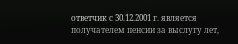ответчик с 30.12.2001 г. является получателем пенсии за выслугу лет,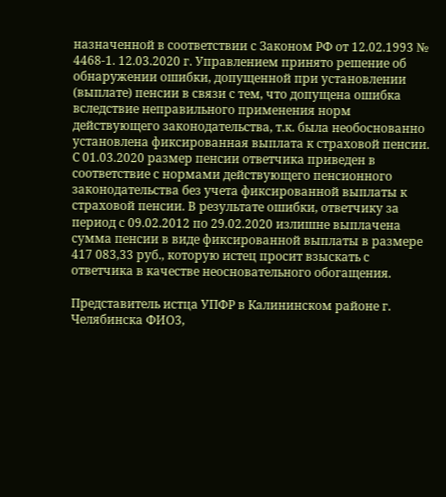назначенной в соответствии с Законом РФ от 12.02.1993 № 4468-1. 12.03.2020 г. Управлением принято решение об обнаружении ошибки, допущенной при установлении (выплате) пенсии в связи с тем, что допущена ошибка вследствие неправильного применения норм действующего законодательства, т.к. была необоснованно установлена фиксированная выплата к страховой пенсии. С 01.03.2020 размер пенсии ответчика приведен в соответствие с нормами действующего пенсионного законодательства без учета фиксированной выплаты к страховой пенсии. В результате ошибки, ответчику за период с 09.02.2012 по 29.02.2020 излишне выплачена сумма пенсии в виде фиксированной выплаты в размере 417 083,33 руб., которую истец просит взыскать с ответчика в качестве неосновательного обогащения.

Представитель истца УПФР в Калининском районе г. Челябинска ФИО3,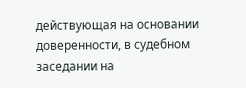действующая на основании доверенности, в судебном заседании на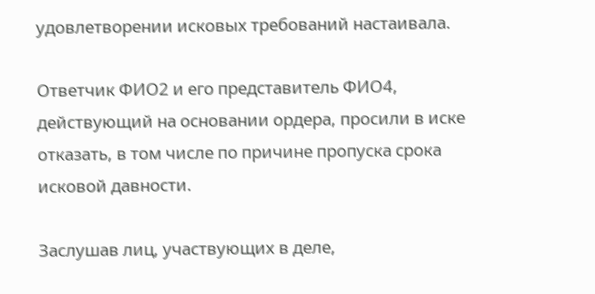удовлетворении исковых требований настаивала.

Ответчик ФИО2 и его представитель ФИО4, действующий на основании ордера, просили в иске отказать, в том числе по причине пропуска срока исковой давности.

Заслушав лиц, участвующих в деле,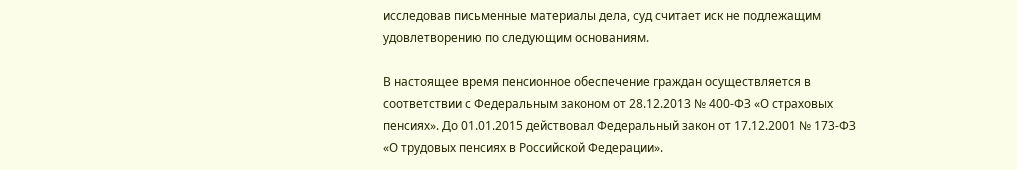исследовав письменные материалы дела, суд считает иск не подлежащим удовлетворению по следующим основаниям.

В настоящее время пенсионное обеспечение граждан осуществляется в соответствии с Федеральным законом от 28.12.2013 № 400-ФЗ «О страховых пенсиях». До 01.01.2015 действовал Федеральный закон от 17.12.2001 № 173-ФЗ «О трудовых пенсиях в Российской Федерации».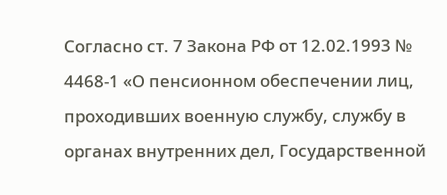Согласно ст. 7 Закона РФ от 12.02.1993 № 4468-1 «О пенсионном обеспечении лиц, проходивших военную службу, службу в органах внутренних дел, Государственной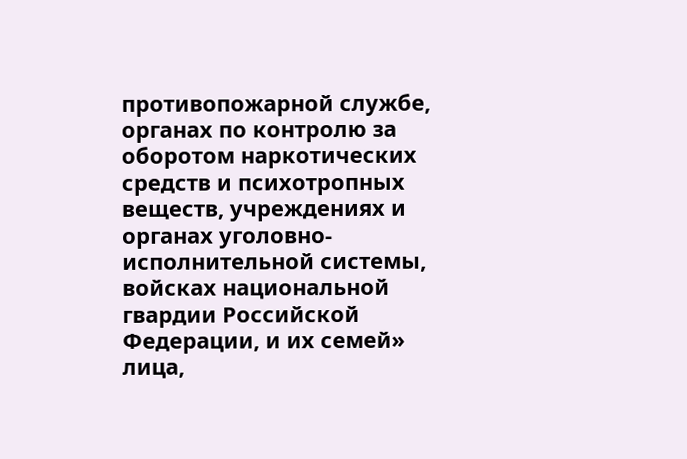противопожарной службе, органах по контролю за оборотом наркотических средств и психотропных веществ, учреждениях и органах уголовно-исполнительной системы, войсках национальной гвардии Российской Федерации, и их семей» лица,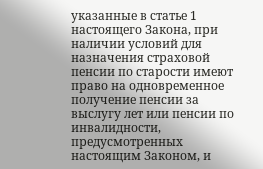указанные в статье 1 настоящего Закона, при наличии условий для назначения страховой пенсии по старости имеют право на одновременное получение пенсии за выслугу лет или пенсии по инвалидности, предусмотренных настоящим Законом, и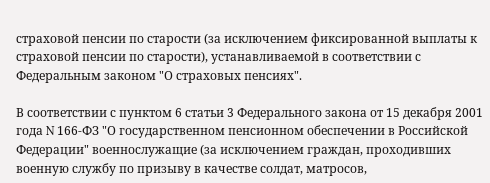страховой пенсии по старости (за исключением фиксированной выплаты к страховой пенсии по старости), устанавливаемой в соответствии с Федеральным законом "О страховых пенсиях".

В соответствии с пунктом 6 статьи 3 Федерального закона от 15 декабря 2001 года N 166-ФЗ "О государственном пенсионном обеспечении в Российской Федерации" военнослужащие (за исключением граждан, проходивших военную службу по призыву в качестве солдат, матросов,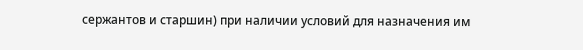сержантов и старшин) при наличии условий для назначения им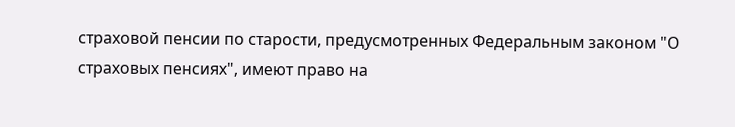страховой пенсии по старости, предусмотренных Федеральным законом "О страховых пенсиях", имеют право на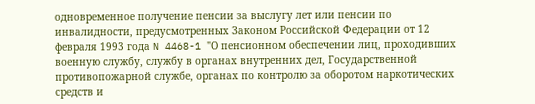одновременное получение пенсии за выслугу лет или пенсии по инвалидности, предусмотренных Законом Российской Федерации от 12 февраля 1993 года N 4468-1 "О пенсионном обеспечении лиц, проходивших военную службу, службу в органах внутренних дел, Государственной противопожарной службе, органах по контролю за оборотом наркотических средств и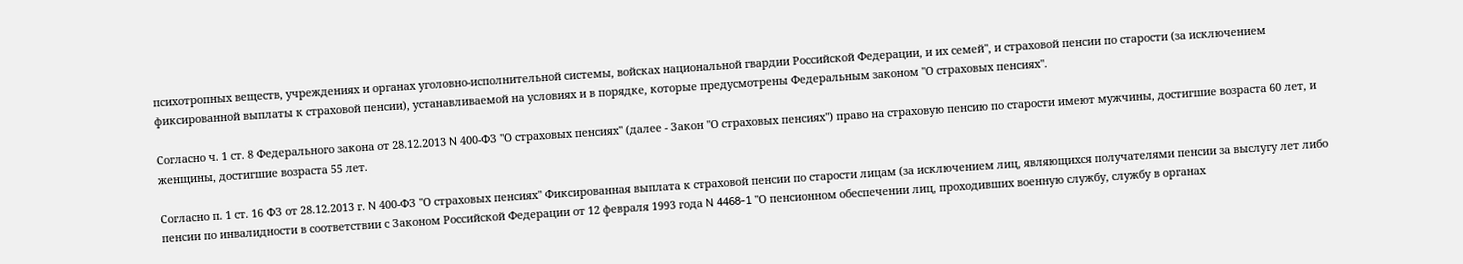психотропных веществ, учреждениях и органах уголовно-исполнительной системы, войсках национальной гвардии Российской Федерации, и их семей", и страховой пенсии по старости (за исключением фиксированной выплаты к страховой пенсии), устанавливаемой на условиях и в порядке, которые предусмотрены Федеральным законом "О страховых пенсиях".

Согласно ч. 1 ст. 8 Федерального закона от 28.12.2013 N 400-ФЗ "О страховых пенсиях" (далее - Закон "О страховых пенсиях") право на страховую пенсию по старости имеют мужчины, достигшие возраста 60 лет, и женщины, достигшие возраста 55 лет.

Согласно п. 1 ст. 16 ФЗ от 28.12.2013 г. N 400-ФЗ "О страховых пенсиях" Фиксированная выплата к страховой пенсии по старости лицам (за исключением лиц, являющихся получателями пенсии за выслугу лет либо пенсии по инвалидности в соответствии с Законом Российской Федерации от 12 февраля 1993 года N 4468-1 "О пенсионном обеспечении лиц, проходивших военную службу, службу в органах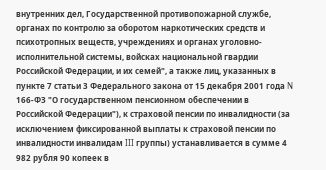внутренних дел, Государственной противопожарной службе, органах по контролю за оборотом наркотических средств и психотропных веществ, учреждениях и органах уголовно-исполнительной системы, войсках национальной гвардии Российской Федерации, и их семей", а также лиц, указанных в пункте 7 статьи 3 Федерального закона от 15 декабря 2001 года N 166-ФЗ "О государственном пенсионном обеспечении в Российской Федерации"), к страховой пенсии по инвалидности (за исключением фиксированной выплаты к страховой пенсии по инвалидности инвалидам III группы) устанавливается в сумме 4 982 рубля 90 копеек в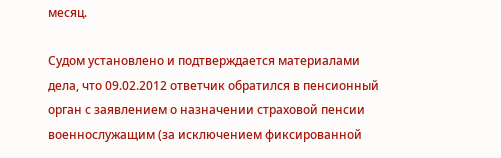месяц.

Судом установлено и подтверждается материалами дела, что 09.02.2012 ответчик обратился в пенсионный орган с заявлением о назначении страховой пенсии военнослужащим (за исключением фиксированной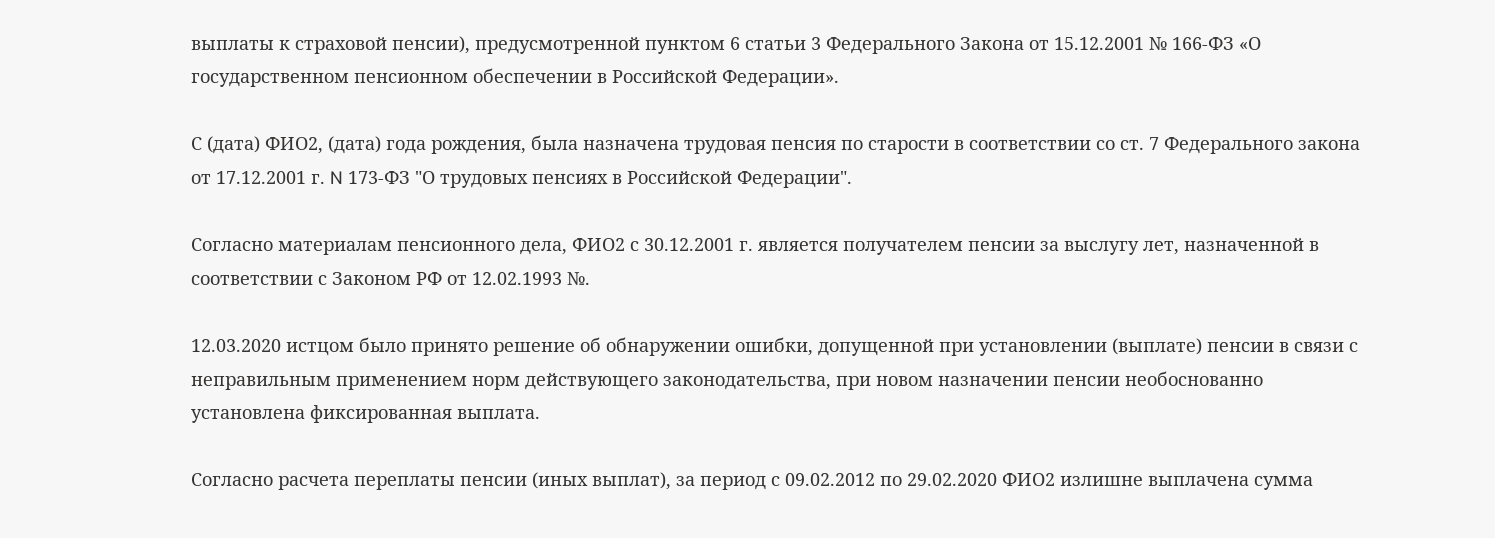выплаты к страховой пенсии), предусмотренной пунктом 6 статьи 3 Федерального Закона от 15.12.2001 № 166-ФЗ «О государственном пенсионном обеспечении в Российской Федерации».

С (дата) ФИО2, (дата) года рождения, была назначена трудовая пенсия по старости в соответствии со ст. 7 Федерального закона от 17.12.2001 г. N 173-ФЗ "О трудовых пенсиях в Российской Федерации".

Согласно материалам пенсионного дела, ФИО2 с 30.12.2001 г. является получателем пенсии за выслугу лет, назначенной в соответствии с Законом РФ от 12.02.1993 №.

12.03.2020 истцом было принято решение об обнаружении ошибки, допущенной при установлении (выплате) пенсии в связи с неправильным применением норм действующего законодательства, при новом назначении пенсии необоснованно установлена фиксированная выплата.

Согласно расчета переплаты пенсии (иных выплат), за период с 09.02.2012 по 29.02.2020 ФИО2 излишне выплачена сумма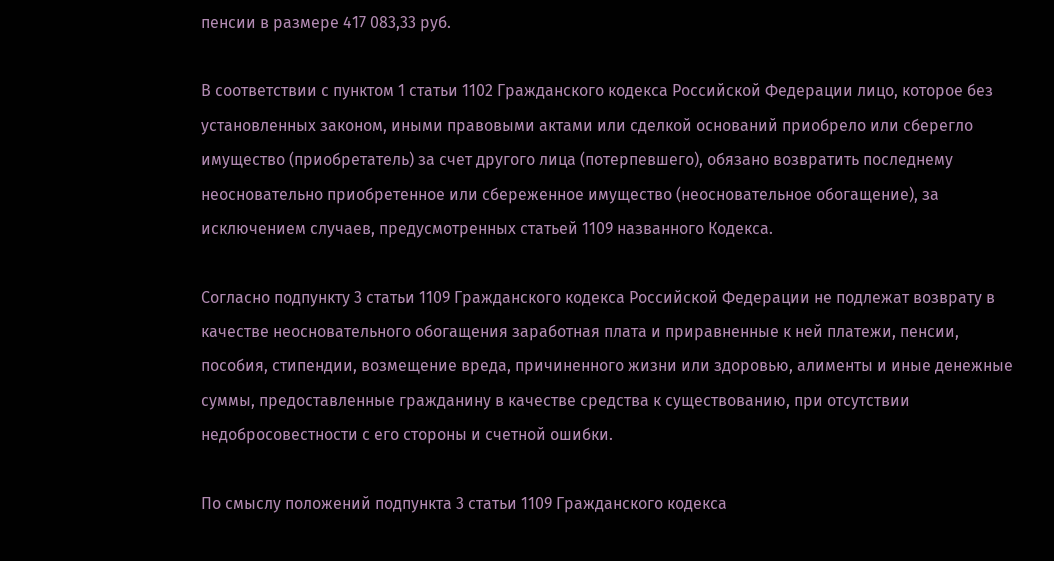пенсии в размере 417 083,33 руб.

В соответствии с пунктом 1 статьи 1102 Гражданского кодекса Российской Федерации лицо, которое без установленных законом, иными правовыми актами или сделкой оснований приобрело или сберегло имущество (приобретатель) за счет другого лица (потерпевшего), обязано возвратить последнему неосновательно приобретенное или сбереженное имущество (неосновательное обогащение), за исключением случаев, предусмотренных статьей 1109 названного Кодекса.

Согласно подпункту 3 статьи 1109 Гражданского кодекса Российской Федерации не подлежат возврату в качестве неосновательного обогащения заработная плата и приравненные к ней платежи, пенсии, пособия, стипендии, возмещение вреда, причиненного жизни или здоровью, алименты и иные денежные суммы, предоставленные гражданину в качестве средства к существованию, при отсутствии недобросовестности с его стороны и счетной ошибки.

По смыслу положений подпункта 3 статьи 1109 Гражданского кодекса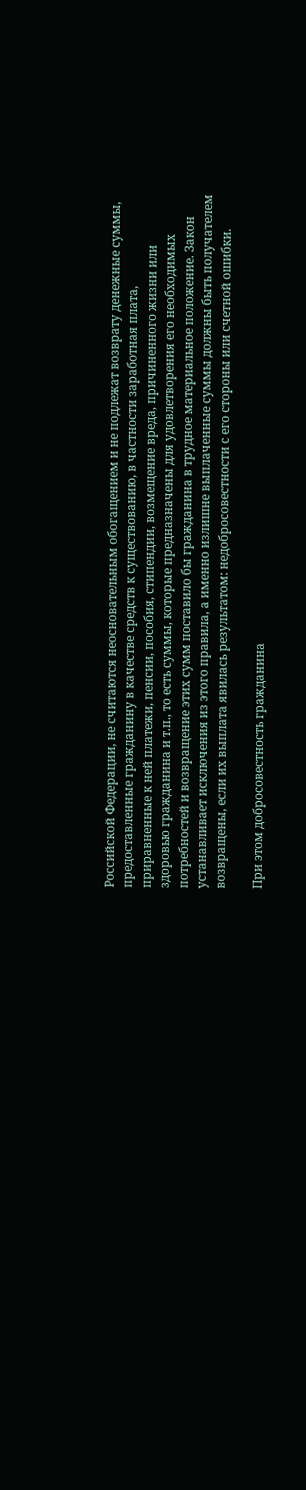Российской Федерации, не считаются неосновательным обогащением и не подлежат возврату денежные суммы, предоставленные гражданину в качестве средств к существованию, в частности заработная плата, приравненные к ней платежи, пенсии, пособия, стипендии, возмещение вреда, причиненного жизни или здоровью гражданина и т.п., то есть суммы, которые предназначены для удовлетворения его необходимых потребностей и возвращение этих сумм поставило бы гражданина в трудное материальное положение. Закон устанавливает исключения из этого правила, а именно излишне выплаченные суммы должны быть получателем возвращены, если их выплата явилась результатом: недобросовестности с его стороны или счетной ошибки.

При этом добросовестность гражданина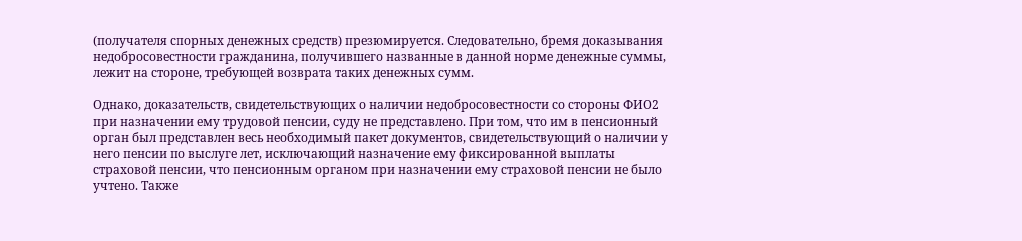(получателя спорных денежных средств) презюмируется. Следовательно, бремя доказывания недобросовестности гражданина, получившего названные в данной норме денежные суммы, лежит на стороне, требующей возврата таких денежных сумм.

Однако, доказательств, свидетельствующих о наличии недобросовестности со стороны ФИО2 при назначении ему трудовой пенсии, суду не представлено. При том, что им в пенсионный орган был представлен весь необходимый пакет документов, свидетельствующий о наличии у него пенсии по выслуге лет, исключающий назначение ему фиксированной выплаты страховой пенсии, что пенсионным органом при назначении ему страховой пенсии не было учтено. Также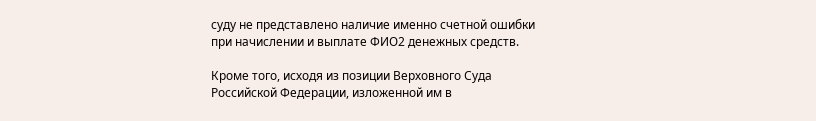суду не представлено наличие именно счетной ошибки при начислении и выплате ФИО2 денежных средств.

Кроме того, исходя из позиции Верховного Суда Российской Федерации, изложенной им в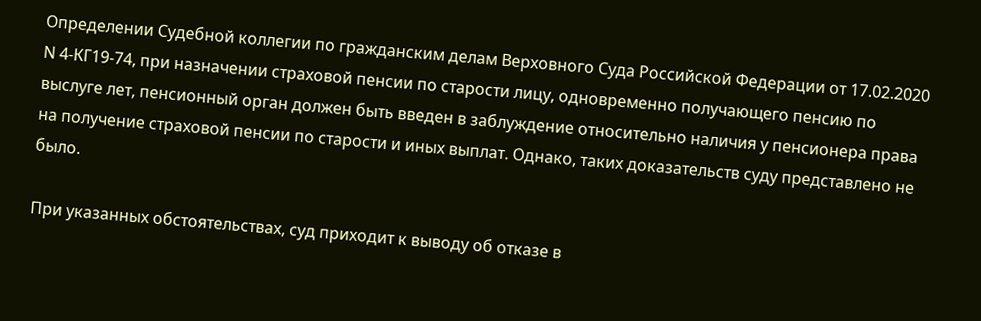Определении Судебной коллегии по гражданским делам Верховного Суда Российской Федерации от 17.02.2020 N 4-КГ19-74, при назначении страховой пенсии по старости лицу, одновременно получающего пенсию по выслуге лет, пенсионный орган должен быть введен в заблуждение относительно наличия у пенсионера права на получение страховой пенсии по старости и иных выплат. Однако, таких доказательств суду представлено не было.

При указанных обстоятельствах, суд приходит к выводу об отказе в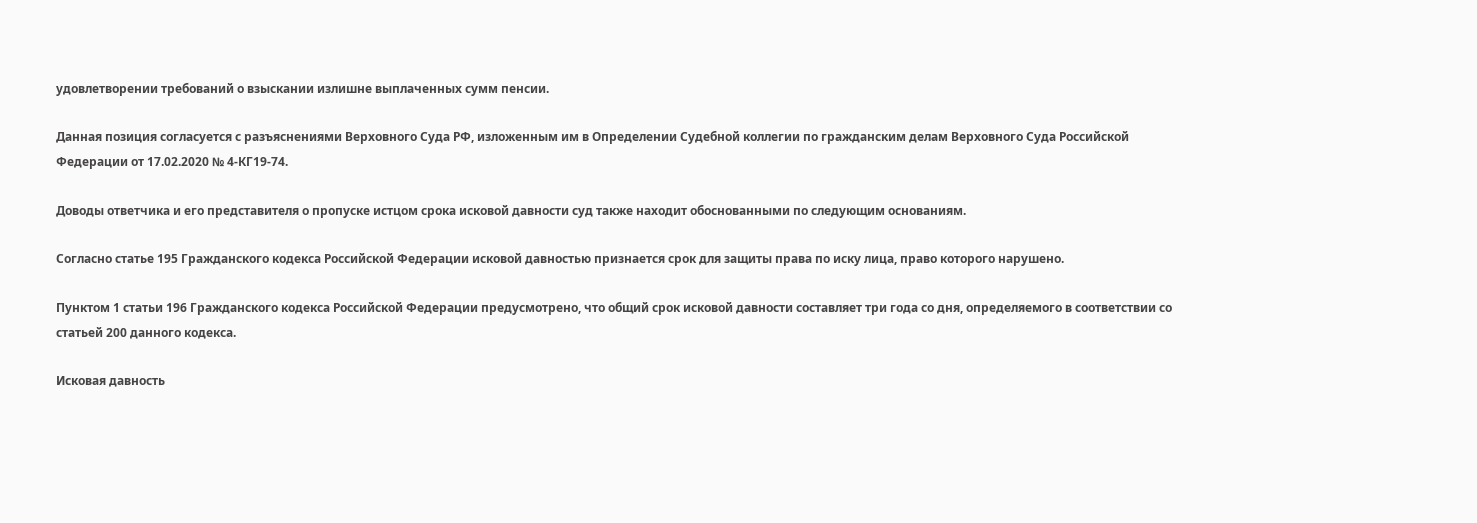удовлетворении требований о взыскании излишне выплаченных сумм пенсии.

Данная позиция согласуется с разъяснениями Верховного Суда РФ, изложенным им в Определении Судебной коллегии по гражданским делам Верховного Суда Российской Федерации от 17.02.2020 № 4-КГ19-74.

Доводы ответчика и его представителя о пропуске истцом срока исковой давности суд также находит обоснованными по следующим основаниям.

Согласно статье 195 Гражданского кодекса Российской Федерации исковой давностью признается срок для защиты права по иску лица, право которого нарушено.

Пунктом 1 статьи 196 Гражданского кодекса Российской Федерации предусмотрено, что общий срок исковой давности составляет три года со дня, определяемого в соответствии со статьей 200 данного кодекса.

Исковая давность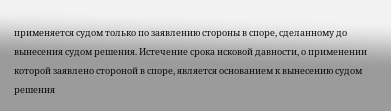применяется судом только по заявлению стороны в споре, сделанному до вынесения судом решения. Истечение срока исковой давности, о применении которой заявлено стороной в споре, является основанием к вынесению судом решения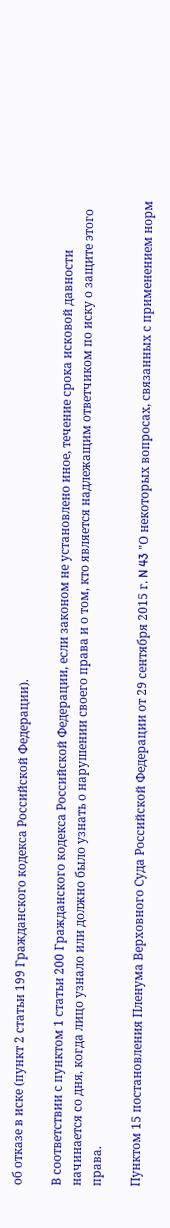об отказе в иске (пункт 2 статьи 199 Гражданского кодекса Российской Федерации).

В соответствии с пунктом 1 статьи 200 Гражданского кодекса Российской Федерации, если законом не установлено иное, течение срока исковой давности начинается со дня, когда лицо узнало или должно было узнать о нарушении своего права и о том, кто является надлежащим ответчиком по иску о защите этого права.

Пунктом 15 постановления Пленума Верховного Суда Российской Федерации от 29 сентября 2015 г. N 43 "О некоторых вопросах, связанных с применением норм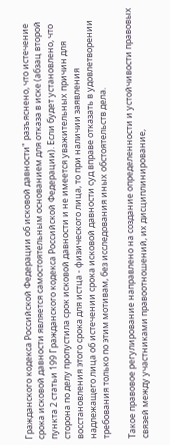Гражданского кодекса Российской Федерации об исковой давности" разъяснено, что истечение срока исковой давности является самостоятельным основанием для отказа в иске (абзац второй пункта 2 статьи 199 Гражданского кодекса Российской Федерации). Если будет установлено, что сторона по делу пропустила срок исковой давности и не имеется уважительных причин для восстановления этого срока для истца - физического лица, то при наличии заявления надлежащего лица об истечении срока исковой давности суд вправе отказать в удовлетворении требования только по этим мотивам, без исследования иных обстоятельств дела.

Такое правовое регулирование направлено на создание определенности и устойчивости правовых связей между участниками правоотношений, их дисциплинирование,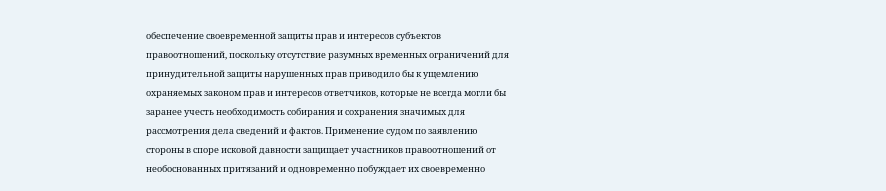обеспечение своевременной защиты прав и интересов субъектов правоотношений, поскольку отсутствие разумных временных ограничений для принудительной защиты нарушенных прав приводило бы к ущемлению охраняемых законом прав и интересов ответчиков, которые не всегда могли бы заранее учесть необходимость собирания и сохранения значимых для рассмотрения дела сведений и фактов. Применение судом по заявлению стороны в споре исковой давности защищает участников правоотношений от необоснованных притязаний и одновременно побуждает их своевременно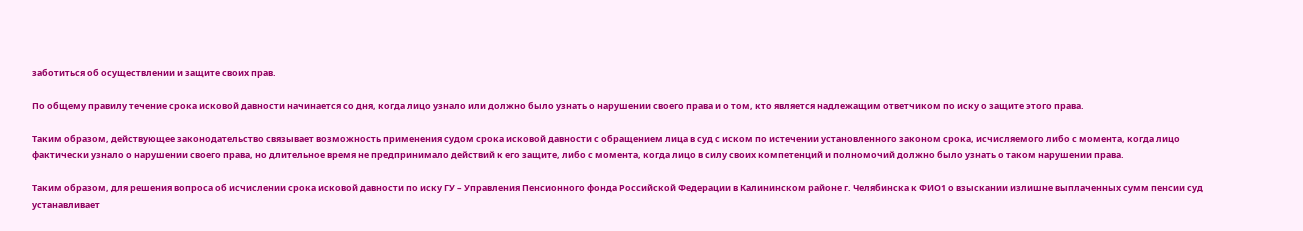заботиться об осуществлении и защите своих прав.

По общему правилу течение срока исковой давности начинается со дня, когда лицо узнало или должно было узнать о нарушении своего права и о том, кто является надлежащим ответчиком по иску о защите этого права.

Таким образом, действующее законодательство связывает возможность применения судом срока исковой давности с обращением лица в суд с иском по истечении установленного законом срока, исчисляемого либо с момента, когда лицо фактически узнало о нарушении своего права, но длительное время не предпринимало действий к его защите, либо с момента, когда лицо в силу своих компетенций и полномочий должно было узнать о таком нарушении права.

Таким образом, для решения вопроса об исчислении срока исковой давности по иску ГУ – Управления Пенсионного фонда Российской Федерации в Калининском районе г. Челябинска к ФИО1 о взыскании излишне выплаченных сумм пенсии суд устанавливает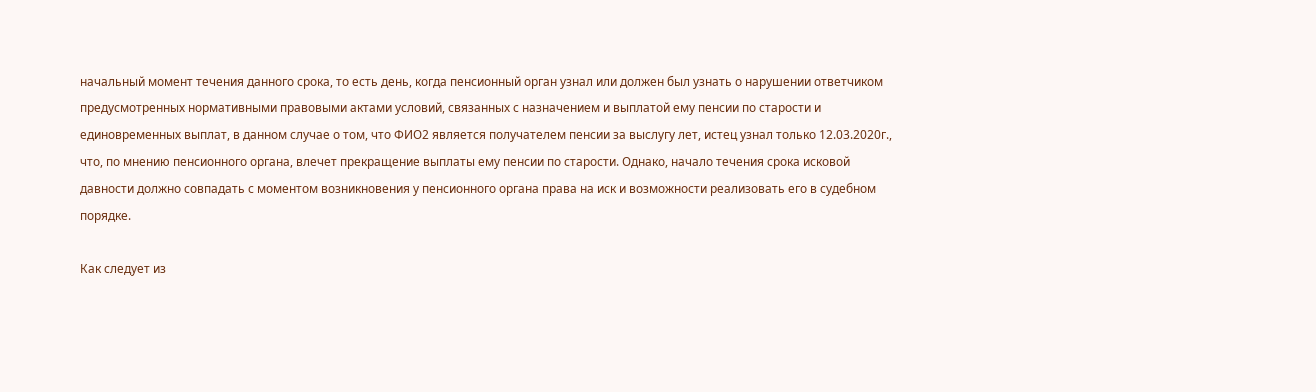начальный момент течения данного срока, то есть день, когда пенсионный орган узнал или должен был узнать о нарушении ответчиком предусмотренных нормативными правовыми актами условий, связанных с назначением и выплатой ему пенсии по старости и единовременных выплат, в данном случае о том, что ФИО2 является получателем пенсии за выслугу лет, истец узнал только 12.03.2020г., что, по мнению пенсионного органа, влечет прекращение выплаты ему пенсии по старости. Однако, начало течения срока исковой давности должно совпадать с моментом возникновения у пенсионного органа права на иск и возможности реализовать его в судебном порядке.

Как следует из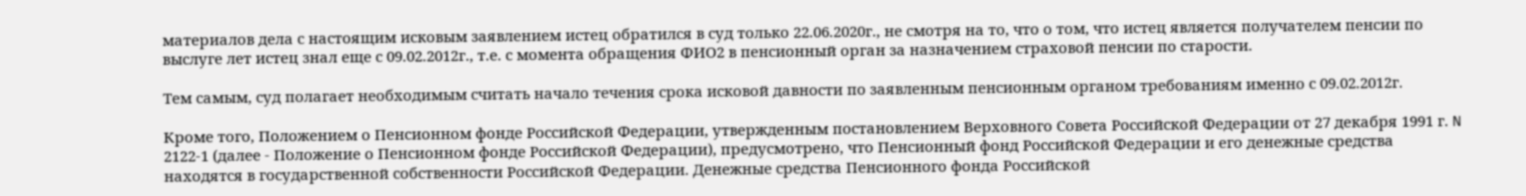материалов дела с настоящим исковым заявлением истец обратился в суд только 22.06.2020г., не смотря на то, что о том, что истец является получателем пенсии по выслуге лет истец знал еще с 09.02.2012г., т.е. с момента обращения ФИО2 в пенсионный орган за назначением страховой пенсии по старости.

Тем самым, суд полагает необходимым считать начало течения срока исковой давности по заявленным пенсионным органом требованиям именно с 09.02.2012г.

Кроме того, Положением о Пенсионном фонде Российской Федерации, утвержденным постановлением Верховного Совета Российской Федерации от 27 декабря 1991 г. N 2122-1 (далее - Положение о Пенсионном фонде Российской Федерации), предусмотрено, что Пенсионный фонд Российской Федерации и его денежные средства находятся в государственной собственности Российской Федерации. Денежные средства Пенсионного фонда Российской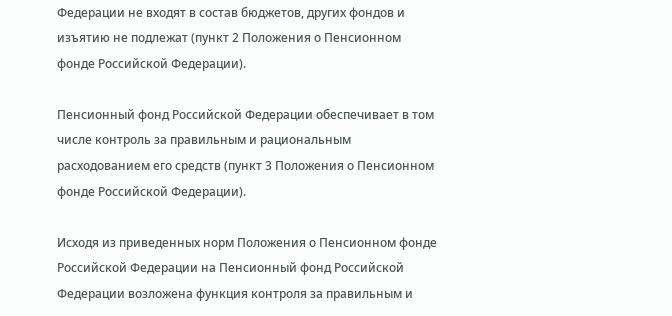Федерации не входят в состав бюджетов, других фондов и изъятию не подлежат (пункт 2 Положения о Пенсионном фонде Российской Федерации).

Пенсионный фонд Российской Федерации обеспечивает в том числе контроль за правильным и рациональным расходованием его средств (пункт 3 Положения о Пенсионном фонде Российской Федерации).

Исходя из приведенных норм Положения о Пенсионном фонде Российской Федерации на Пенсионный фонд Российской Федерации возложена функция контроля за правильным и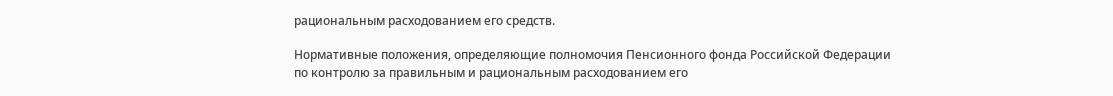рациональным расходованием его средств.

Нормативные положения, определяющие полномочия Пенсионного фонда Российской Федерации по контролю за правильным и рациональным расходованием его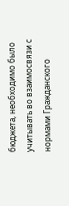бюджета, необходимо было учитывать во взаимосвязи с нормами Гражданского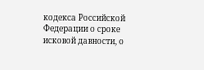кодекса Российской Федерации о сроке исковой давности, о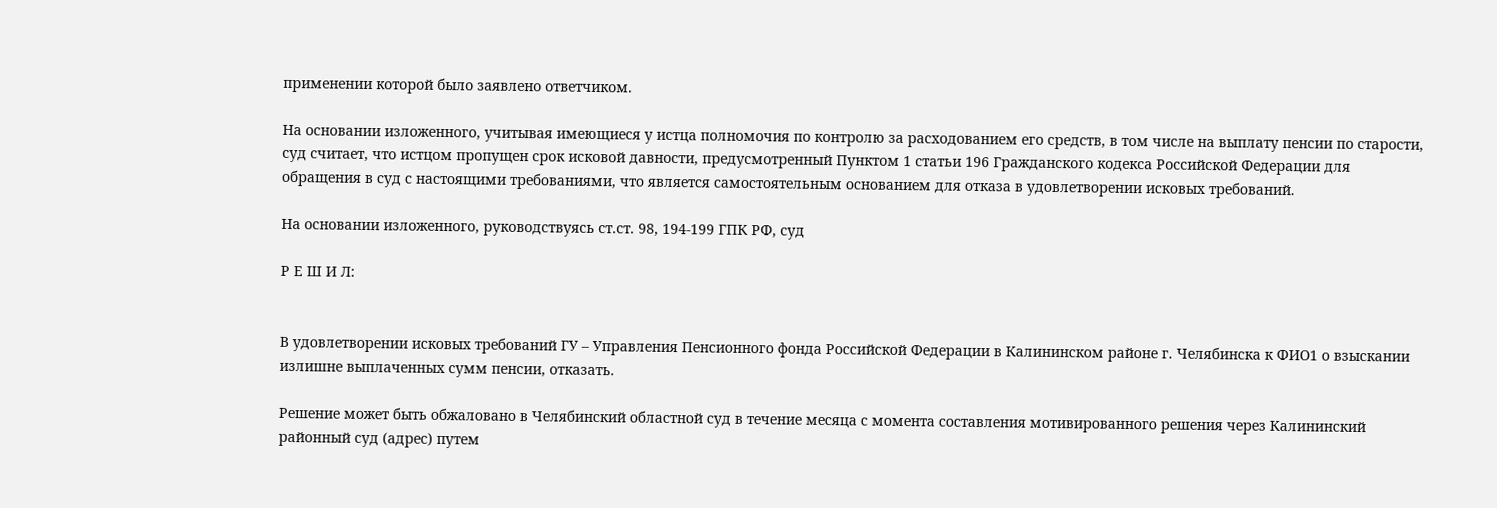применении которой было заявлено ответчиком.

На основании изложенного, учитывая имеющиеся у истца полномочия по контролю за расходованием его средств, в том числе на выплату пенсии по старости, суд считает, что истцом пропущен срок исковой давности, предусмотренный Пунктом 1 статьи 196 Гражданского кодекса Российской Федерации для обращения в суд с настоящими требованиями, что является самостоятельным основанием для отказа в удовлетворении исковых требований.

На основании изложенного, руководствуясь ст.ст. 98, 194-199 ГПК РФ, суд

Р Е Ш И Л:


В удовлетворении исковых требований ГУ – Управления Пенсионного фонда Российской Федерации в Калининском районе г. Челябинска к ФИО1 о взыскании излишне выплаченных сумм пенсии, отказать.

Решение может быть обжаловано в Челябинский областной суд в течение месяца с момента составления мотивированного решения через Калининский районный суд (адрес) путем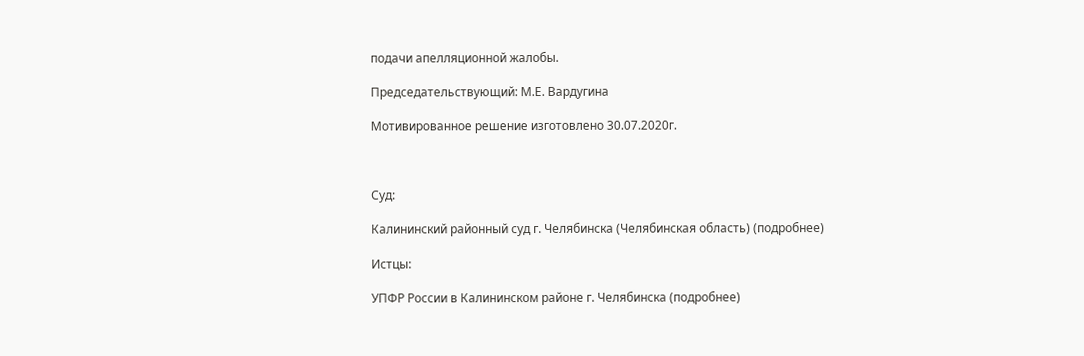подачи апелляционной жалобы.

Председательствующий: М.Е. Вардугина

Мотивированное решение изготовлено 30.07.2020г.



Суд:

Калининский районный суд г. Челябинска (Челябинская область) (подробнее)

Истцы:

УПФР России в Калининском районе г. Челябинска (подробнее)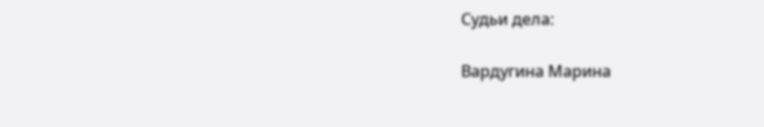Судьи дела:

Вардугина Марина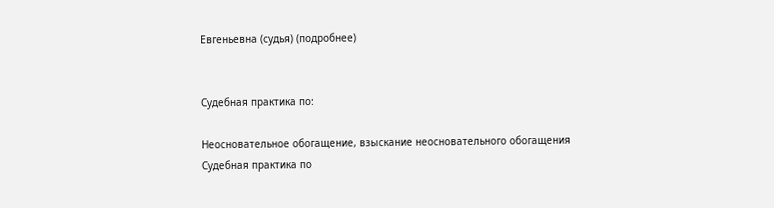Евгеньевна (судья) (подробнее)


Судебная практика по:

Неосновательное обогащение, взыскание неосновательного обогащения
Судебная практика по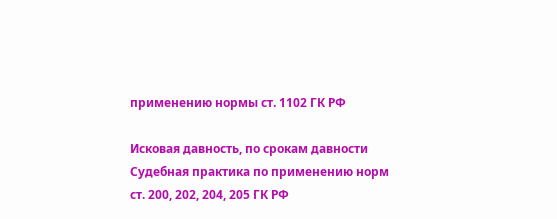применению нормы ст. 1102 ГК РФ

Исковая давность, по срокам давности
Судебная практика по применению норм ст. 200, 202, 204, 205 ГК РФ